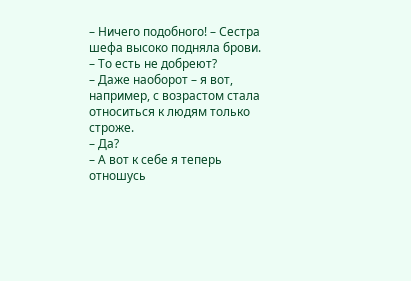– Ничего подобного! – Сестра шефа высоко подняла брови.
– То есть не добреют?
– Даже наоборот – я вот, например, с возрастом стала относиться к людям только строже.
– Да?
– А вот к себе я теперь отношусь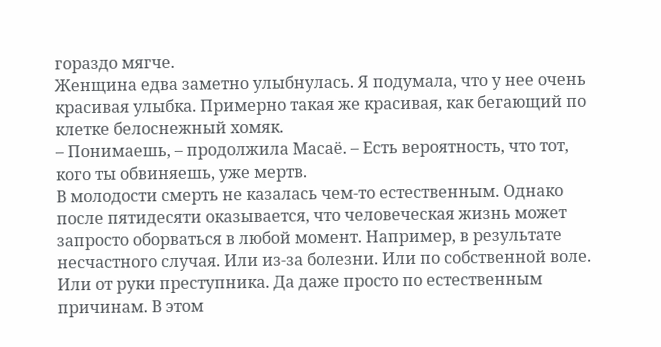гораздо мягче.
Женщина едва заметно улыбнулась. Я подумала, что у нее очень красивая улыбка. Примерно такая же красивая, как бегающий по клетке белоснежный хомяк.
– Понимаешь, – продолжила Масаё. – Есть вероятность, что тот, кого ты обвиняешь, уже мертв.
В молодости смерть не казалась чем-то естественным. Однако после пятидесяти оказывается, что человеческая жизнь может запросто оборваться в любой момент. Например, в результате несчастного случая. Или из-за болезни. Или по собственной воле. Или от руки преступника. Да даже просто по естественным причинам. В этом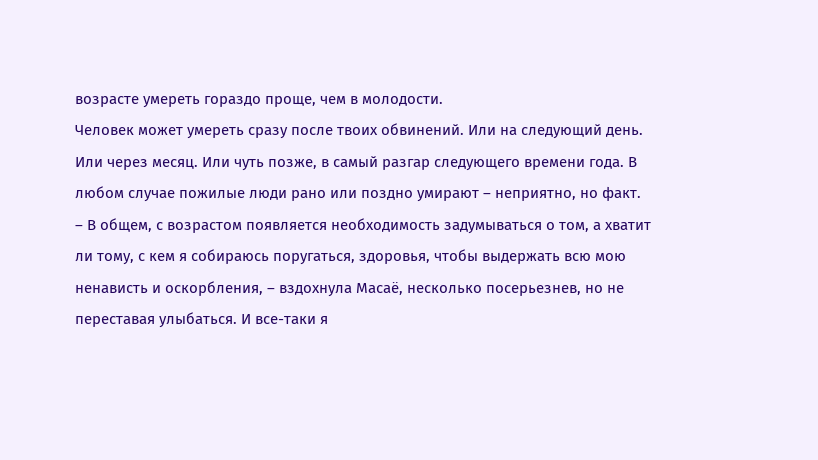возрасте умереть гораздо проще, чем в молодости.
Человек может умереть сразу после твоих обвинений. Или на следующий день. Или через месяц. Или чуть позже, в самый разгар следующего времени года. В любом случае пожилые люди рано или поздно умирают – неприятно, но факт.
– В общем, с возрастом появляется необходимость задумываться о том, а хватит ли тому, с кем я собираюсь поругаться, здоровья, чтобы выдержать всю мою ненависть и оскорбления, – вздохнула Масаё, несколько посерьезнев, но не переставая улыбаться. И все-таки я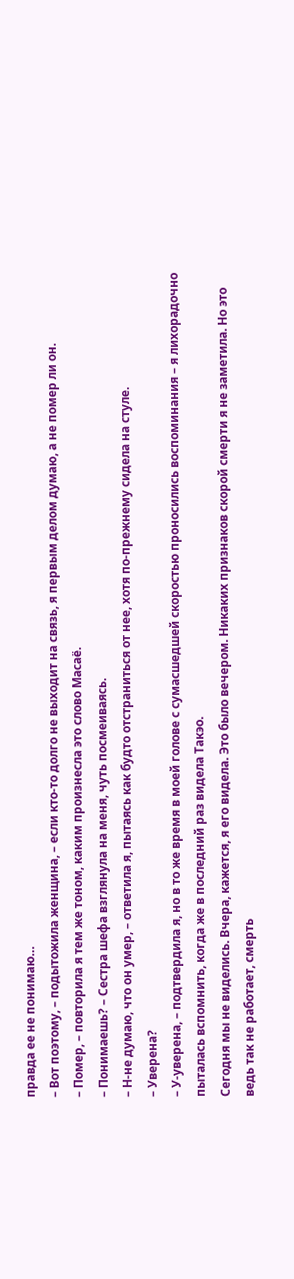правда ее не понимаю…
– Вот поэтому, – подытожила женщина, – если кто-то долго не выходит на связь, я первым делом думаю, а не помер ли он.
– Помер, – повторила я тем же тоном, каким произнесла это слово Масаё.
– Понимаешь? – Сестра шефа взглянула на меня, чуть посмеиваясь.
– Н-не думаю, что он умер, – ответила я, пытаясь как будто отстраниться от нее, хотя по-прежнему сидела на стуле.
– Уверена?
– У-уверена, – подтвердила я, но в то же время в моей голове с сумасшедшей скоростью проносились воспоминания – я лихорадочно пыталась вспомнить, когда же в последний раз видела Такэо.
Сегодня мы не виделись. Вчера, кажется, я его видела. Это было вечером. Никаких признаков скорой смерти я не заметила. Но это ведь так не работает, смерть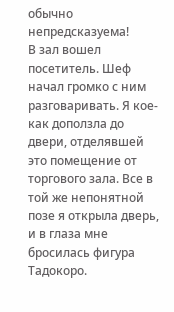обычно непредсказуема!
В зал вошел посетитель. Шеф начал громко с ним разговаривать. Я кое-как доползла до двери, отделявшей это помещение от торгового зала. Все в той же непонятной позе я открыла дверь, и в глаза мне бросилась фигура Тадокоро.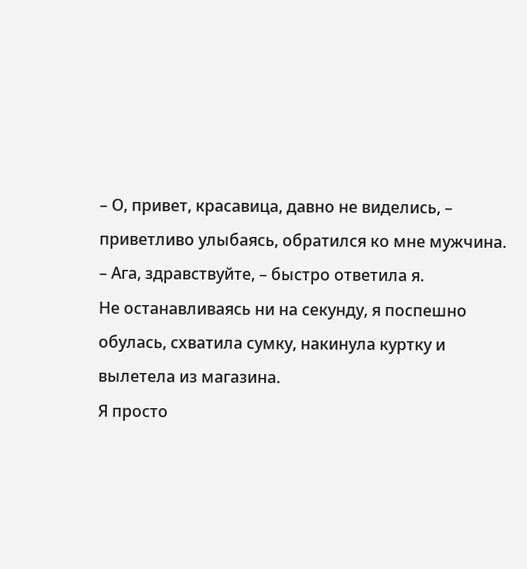– О, привет, красавица, давно не виделись, – приветливо улыбаясь, обратился ко мне мужчина.
– Ага, здравствуйте, – быстро ответила я.
Не останавливаясь ни на секунду, я поспешно обулась, схватила сумку, накинула куртку и вылетела из магазина.
Я просто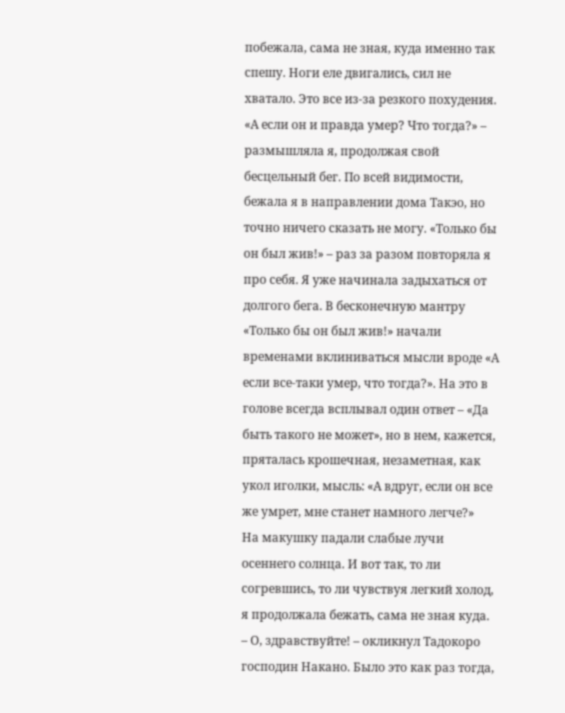побежала, сама не зная, куда именно так спешу. Ноги еле двигались, сил не хватало. Это все из-за резкого похудения. «А если он и правда умер? Что тогда?» – размышляла я, продолжая свой бесцельный бег. По всей видимости, бежала я в направлении дома Такэо, но точно ничего сказать не могу. «Только бы он был жив!» – раз за разом повторяла я про себя. Я уже начинала задыхаться от долгого бега. В бесконечную мантру «Только бы он был жив!» начали временами вклиниваться мысли вроде «А если все-таки умер, что тогда?». На это в голове всегда всплывал один ответ – «Да быть такого не может», но в нем, кажется, пряталась крошечная, незаметная, как укол иголки, мысль: «А вдруг, если он все же умрет, мне станет намного легче?»
На макушку падали слабые лучи осеннего солнца. И вот так, то ли согревшись, то ли чувствуя легкий холод, я продолжала бежать, сама не зная куда.
– О, здравствуйте! – окликнул Тадокоро господин Накано. Было это как раз тогда,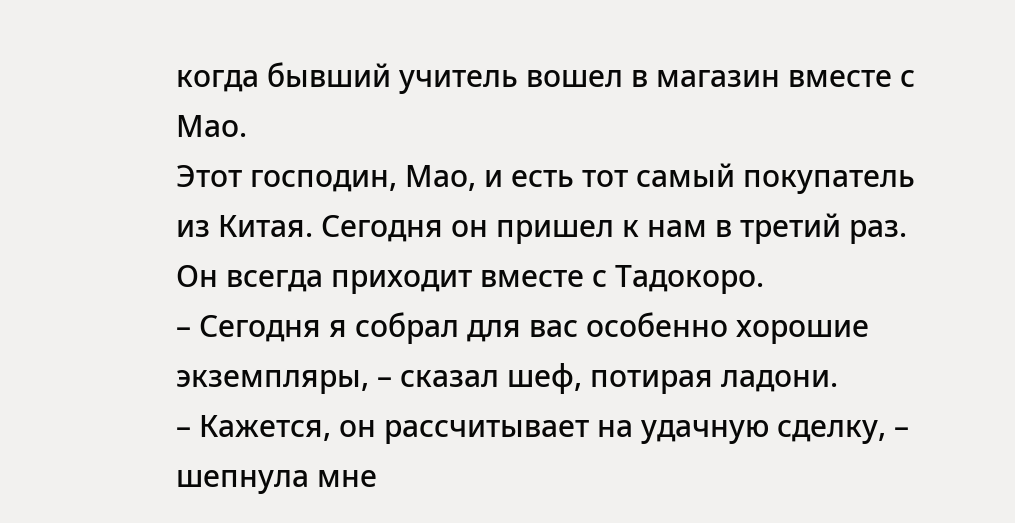когда бывший учитель вошел в магазин вместе с Мао.
Этот господин, Мао, и есть тот самый покупатель из Китая. Сегодня он пришел к нам в третий раз. Он всегда приходит вместе с Тадокоро.
– Сегодня я собрал для вас особенно хорошие экземпляры, – сказал шеф, потирая ладони.
– Кажется, он рассчитывает на удачную сделку, – шепнула мне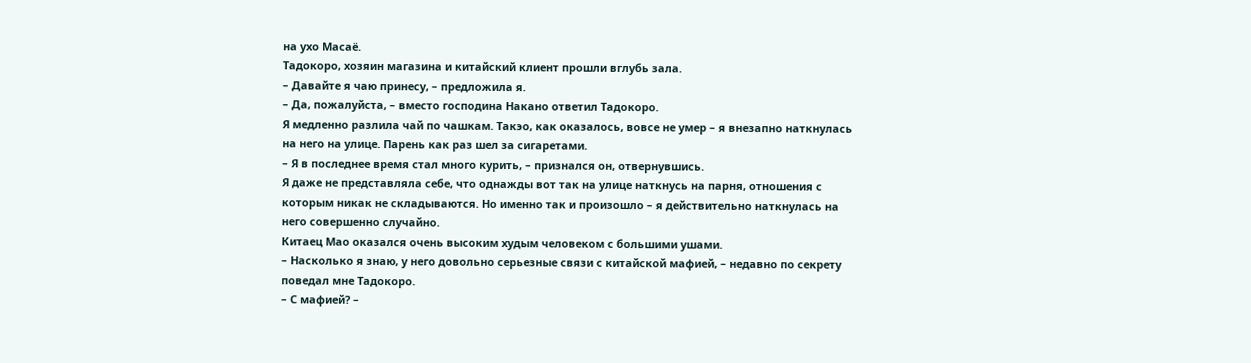на ухо Масаё.
Тадокоро, хозяин магазина и китайский клиент прошли вглубь зала.
– Давайте я чаю принесу, – предложила я.
– Да, пожалуйста, – вместо господина Накано ответил Тадокоро.
Я медленно разлила чай по чашкам. Такэо, как оказалось, вовсе не умер – я внезапно наткнулась на него на улице. Парень как раз шел за сигаретами.
– Я в последнее время стал много курить, – признался он, отвернувшись.
Я даже не представляла себе, что однажды вот так на улице наткнусь на парня, отношения с которым никак не складываются. Но именно так и произошло – я действительно наткнулась на него совершенно случайно.
Китаец Мао оказался очень высоким худым человеком с большими ушами.
– Насколько я знаю, у него довольно серьезные связи с китайской мафией, – недавно по секрету поведал мне Тадокоро.
– С мафией? –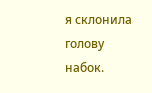я склонила голову набок.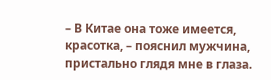– В Китае она тоже имеется, красотка, – пояснил мужчина, пристально глядя мне в глаза.